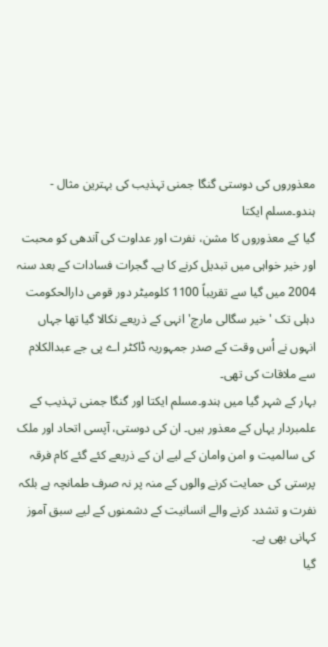معذوروں کی دوستی گنگا جمنی تہذیب کی بہترین مثال - ہندو۔مسلم ایکتا
گیا کے معذوروں کا مشن، نفرت اور عداوت کی آندھی کو محبت اور خیر خواہی میں تبدیل کرنے کا ہے۔ گجرات فسادات کے بعد سنہ 2004 میں گیا سے تقریباً 1100 کلومیٹر دور قومی دارالحکومت دہلی تک 'خیر سگالی مارچ' انہی کے ذریعے نکالا گیا تھا جہاں انہوں نے اُس وقت کے صدر جمہوریہ ڈاکٹر اے پی جے عبدالکلام سے ملاقات کی تھی۔
بہار کے شہر گیا میں ہندو۔مسلم ایکتا اور گنگا جمنی تہذیب کے علمبردار یہاں کے معذور ہیں۔ ان کی دوستی، آپسی اتحاد اور ملک کی سالمیت و امن وامان کے لیے ان کے ذریعے کئے گئے کام فرقہ پرستی کی حمایت کرنے والوں کے منہ پر نہ صرف طمانچہ ہے بلکہ نفرت و تشدد کرنے والے انسانیت کے دشمنوں کے لیے سبق آموز کہانی بھی ہے۔
گیا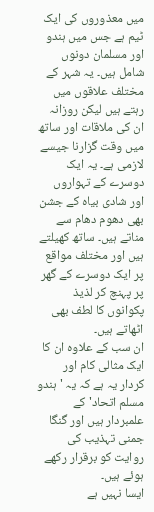میں معذوروں کی ایک ٹیم ہے جس میں ہندو اور مسلمان دونوں شامل ہیں۔ یہ شہر کے مختلف علاقوں میں رہتے ہیں لیکن روزانہ ان کی ملاقات اور ساتھ میں وقت گزارنا جیسے لازمی ہے۔ یہ ایک دوسرے کے تہواروں اور شادی بیاہ کے جشن بھی دھوم دھام سے مناتے ہیں۔ ساتھ کھیلتے ہیں اور مختلف مواقع پر ایک دوسرے کے گھر پر پہنچ کر لذیذ پکوانوں کا لطف بھی اٹھاتے ہیں۔
ان سب کے علاوہ ان کا ایک مثالی کام اور کردار یہ ہے کہ یہ 'ہندو مسلم اتحاد' کے علمبردار ہیں اور گنگا جمنی تہذیب کی روایت کو برقرار رکھے ہوئے ہیں۔
ایسا نہیں ہے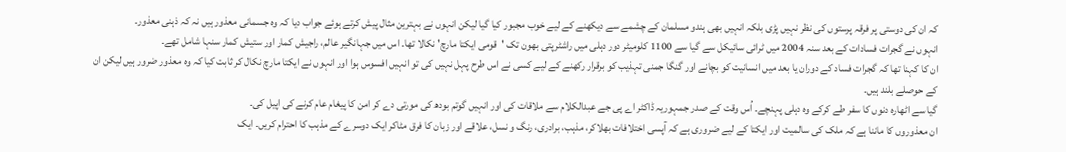کہ ان کی دوستی پر فرقہ پرستوں کی نظر نہیں پڑی بلکہ انہیں بھی ہندو مسلمان کے چشمے سے دیکھنے کے لیے خوب مجبور کیا گیا لیکن انہوں نے بہترین مثال پیش کرتے ہوئے جواب دیا کہ وہ جسمانی معذور ہیں نہ کہ ذہنی معذور۔
انہوں نے گجرات فسادات کے بعد سنہ 2004 میں ٹرائی سائیکل سے گیا سے 1100 کلومیٹر دور دہلی میں راشٹرپتی بھون تک 'قومی ایکتا مارچ' نکالا تھا۔ اس میں جہانگیر عالم، راجیش کمار اور ستیش کمار سنہا شامل تھے۔
ان کا کہنا تھا کہ گجرات فساد کے دوران یا بعد میں انسانیت کو بچانے اور گنگا جمنی تہذیب کو برقرار رکھنے کے لیے کسی نے اس طرح پہل نہیں کی تو انہیں افسوس ہوا اور انہوں نے ایکتا مارچ نکال کر ثابت کیا کہ وہ معذور ضرور ہیں لیکن ان کے حوصلے بلند ہیں۔
گیا سے اٹھارہ دنوں کا سفر طے کرکے وہ دہلی پہنچے۔ اُس وقت کے صدر جمہوریہ ڈاکٹر اے پی جے عبدالکلام سے ملاقات کی اور انہیں گوتم بودھ کی مورتی دے کر امن کا پیغام عام کرنے کی اپیل کی۔
ان معذوروں کا ماننا ہے کہ ملک کی سالمیت اور ایکتا کے لیے ضروری ہے کہ آپسی اختلافات بھلاکر، مذہب، برادری، رنگ و نسل، علاقے اور زبان کا فرق مٹاکر ایک دوسرے کے مذہب کا احترام کریں۔ ایک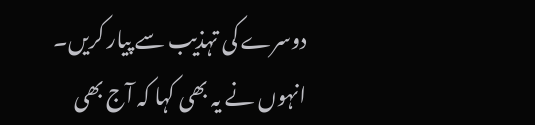دوسرے کی تہذیب سے پیار کریں۔
انہوں نے یہ بھی کہا کہ آج بھی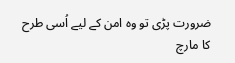ضرورت پڑی تو وہ امن کے لیے اُسی طرح کا مارچ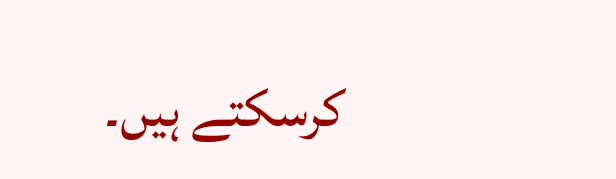کرسکتے ہیں۔